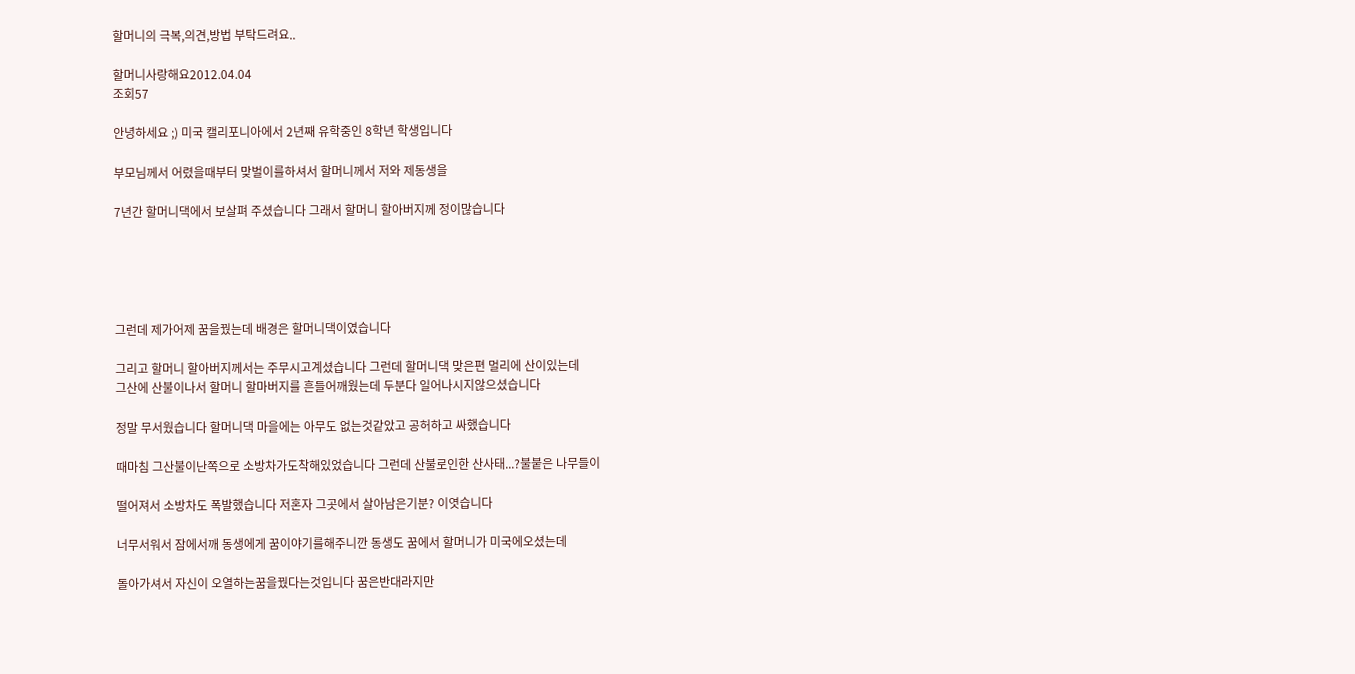할머니의 극복,의견,방법 부탁드려요..

할머니사랑해요2012.04.04
조회57

안녕하세요 ;) 미국 캘리포니아에서 2년째 유학중인 8학년 학생입니다

부모님께서 어렸을때부터 맞벌이를하셔서 할머니께서 저와 제동생을

7년간 할머니댁에서 보살펴 주셨습니다 그래서 할머니 할아버지께 정이많습니다





그런데 제가어제 꿈을꿨는데 배경은 할머니댁이였습니다

그리고 할머니 할아버지께서는 주무시고계셨습니다 그런데 할머니댁 맞은편 멀리에 산이있는데
그산에 산불이나서 할머니 할마버지를 흔들어깨웠는데 두분다 일어나시지않으셨습니다

정말 무서웠습니다 할머니댁 마을에는 아무도 없는것같았고 공허하고 싸했습니다

때마침 그산불이난쪽으로 소방차가도착해있었습니다 그런데 산불로인한 산사태...?불붙은 나무들이

떨어져서 소방차도 폭발했습니다 저혼자 그곳에서 살아남은기분? 이엿습니다

너무서워서 잠에서깨 동생에게 꿈이야기를해주니깐 동생도 꿈에서 할머니가 미국에오셨는데

돌아가셔서 자신이 오열하는꿈을꿨다는것입니다 꿈은반대라지만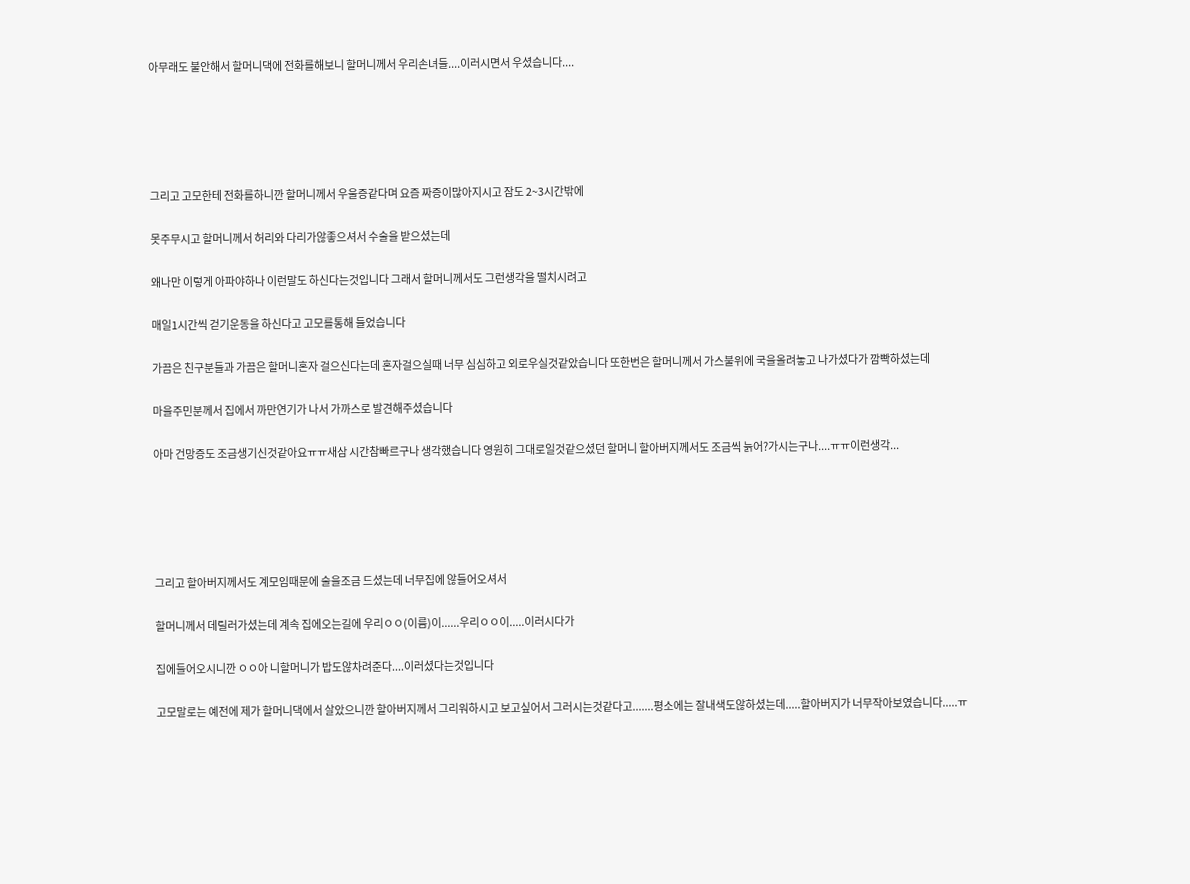아무래도 불안해서 할머니댁에 전화를해보니 할머니께서 우리손녀들....이러시면서 우셨습니다....





그리고 고모한테 전화를하니깐 할머니께서 우울증같다며 요즘 짜증이많아지시고 잠도 2~3시간밖에

못주무시고 할머니께서 허리와 다리가않좋으셔서 수술을 받으셨는데

왜나만 이렇게 아파야하나 이런말도 하신다는것입니다 그래서 할머니께서도 그런생각을 떨치시려고

매일1시간씩 걷기운동을 하신다고 고모를통해 들었습니다

가끔은 친구분들과 가끔은 할머니혼자 걸으신다는데 혼자걸으실때 너무 심심하고 외로우실것같았습니다 또한번은 할머니께서 가스불위에 국을올려놓고 나가셨다가 깜빡하셨는데

마을주민분께서 집에서 까만연기가 나서 가까스로 발견해주셨습니다

아마 건망증도 조금생기신것같아요ㅠㅠ새삼 시간참빠르구나 생각했습니다 영원히 그대로일것같으셨던 할머니 할아버지께서도 조금씩 늙어?가시는구나....ㅠㅠ이런생각...





그리고 할아버지께서도 계모임때문에 술을조금 드셨는데 너무집에 않들어오셔서

할머니께서 데릴러가셨는데 계속 집에오는길에 우리ㅇㅇ(이름)이......우리ㅇㅇ이.....이러시다가

집에들어오시니깐 ㅇㅇ아 니할머니가 밥도않차려준다....이러셨다는것입니다

고모말로는 예전에 제가 할머니댁에서 살았으니깐 할아버지께서 그리워하시고 보고싶어서 그러시는것같다고.......평소에는 잘내색도않하셨는데.....할아버지가 너무작아보였습니다.....ㅠ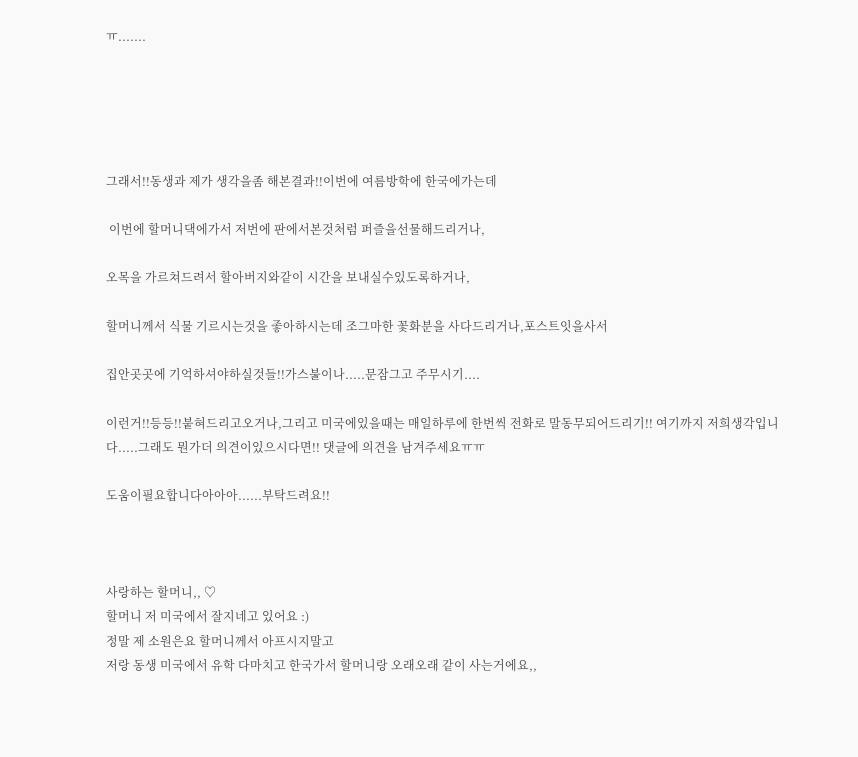ㅠ.......





그래서!!동생과 제가 생각을좀 해본결과!!이번에 여름방학에 한국에가는데

 이번에 할머니댁에가서 저번에 판에서본것처럼 퍼즐을선물해드리거나,

오목을 가르쳐드려서 할아버지와같이 시간을 보내실수있도록하거나,

할머니께서 식물 기르시는것을 좋아하시는데 조그마한 꽃화분을 사다드리거나,포스트잇을사서

집안곳곳에 기억하셔야하실것들!!가스불이나.....문잠그고 주무시기....

이런거!!등등!!붙혀드리고오거나,그리고 미국에있을때는 매일하루에 한번씩 전화로 말동무되어드리기!! 여기까지 저희생각입니다.....그래도 뭔가더 의견이있으시다면!! 댓글에 의견을 남겨주세요ㅠㅠ

도움이필요합니다아아아......부탁드려요!!



사랑하는 할머니,, ♡
할머니 저 미국에서 잘지네고 있어요 :)
정말 제 소원은요 할머니께서 아프시지말고
저랑 동생 미국에서 유학 다마치고 한국가서 할머니랑 오래오래 같이 사는거에요,,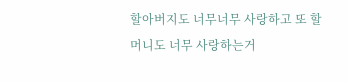할아버지도 너무너무 사랑하고 또 할머니도 너무 사랑하는거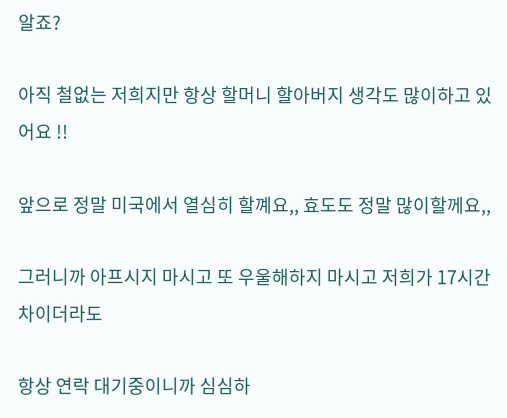알죠?

아직 철없는 저희지만 항상 할머니 할아버지 생각도 많이하고 있어요 !!

앞으로 정말 미국에서 열심히 할꼐요,, 효도도 정말 많이할께요,,

그러니까 아프시지 마시고 또 우울해하지 마시고 저희가 17시간 차이더라도

항상 연락 대기중이니까 심심하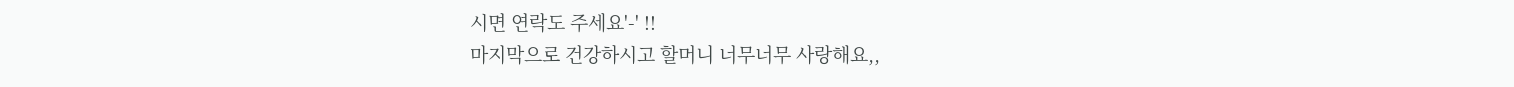시면 연락도 주세요'-' !!
마지막으로 건강하시고 할머니 너무너무 사랑해요,,